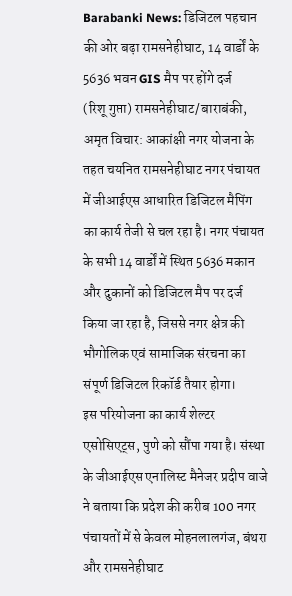Barabanki News: डिजिटल पहचान की ओर बढ़ा रामसनेहीघाट, 14 वार्डों के 5636 भवन GIS मैप पर होंगे दर्ज
(रिशू गुप्ता) रामसनेहीघाट/बाराबंकी, अमृत विचार: आकांक्षी नगर योजना के तहत चयनित रामसनेहीघाट नगर पंचायत में जीआईएस आधारित डिजिटल मैपिंग का कार्य तेजी से चल रहा है। नगर पंचायत के सभी 14 वार्डों में स्थित 5636 मकान और दुकानों को डिजिटल मैप पर दर्ज किया जा रहा है, जिससे नगर क्षेत्र की भौगोलिक एवं सामाजिक संरचना का संपूर्ण डिजिटल रिकॉर्ड तैयार होगा।
इस परियोजना का कार्य शेल्टर एसोसिएट्स, पुणे को सौंपा गया है। संस्था के जीआईएस एनालिस्ट मैनेजर प्रदीप वाजे ने बताया कि प्रदेश की करीब 100 नगर पंचायतों में से केवल मोहनलालगंज, बंथरा और रामसनेहीघाट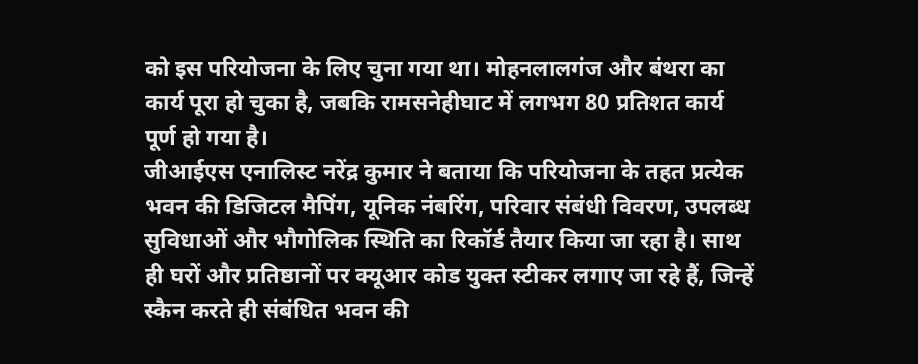को इस परियोजना के लिए चुना गया था। मोहनलालगंज और बंथरा का कार्य पूरा हो चुका है, जबकि रामसनेहीघाट में लगभग 80 प्रतिशत कार्य पूर्ण हो गया है।
जीआईएस एनालिस्ट नरेंद्र कुमार ने बताया कि परियोजना के तहत प्रत्येक भवन की डिजिटल मैपिंग, यूनिक नंबरिंग, परिवार संबंधी विवरण, उपलब्ध सुविधाओं और भौगोलिक स्थिति का रिकॉर्ड तैयार किया जा रहा है। साथ ही घरों और प्रतिष्ठानों पर क्यूआर कोड युक्त स्टीकर लगाए जा रहे हैं, जिन्हें स्कैन करते ही संबंधित भवन की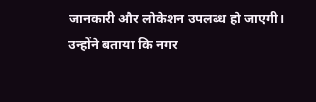जानकारी और लोकेशन उपलब्ध हो जाएगी।
उन्होंने बताया कि नगर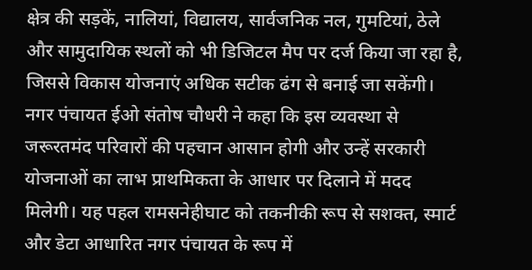क्षेत्र की सड़कें, नालियां, विद्यालय, सार्वजनिक नल, गुमटियां, ठेले और सामुदायिक स्थलों को भी डिजिटल मैप पर दर्ज किया जा रहा है, जिससे विकास योजनाएं अधिक सटीक ढंग से बनाई जा सकेंगी।
नगर पंचायत ईओ संतोष चौधरी ने कहा कि इस व्यवस्था से जरूरतमंद परिवारों की पहचान आसान होगी और उन्हें सरकारी योजनाओं का लाभ प्राथमिकता के आधार पर दिलाने में मदद मिलेगी। यह पहल रामसनेहीघाट को तकनीकी रूप से सशक्त, स्मार्ट और डेटा आधारित नगर पंचायत के रूप में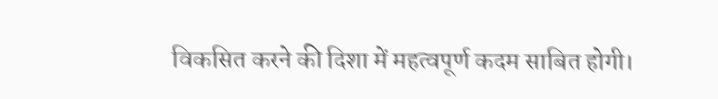विकसित करने की दिशा में महत्वपूर्ण कदम साबित होगी।